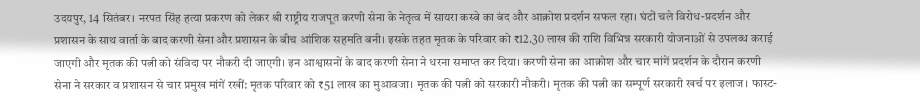उदयपुर, 14 सितंबर। नरपत सिंह हत्या प्रकरण को लेकर श्री राष्ट्रीय राजपूत करणी सेना के नेतृत्व में सायरा कस्बे का बंद और आक्रोश प्रदर्शन सफल रहा। घंटों चले विरोध-प्रदर्शन और प्रशासन के साथ वार्ता के बाद करणी सेना और प्रशासन के बीच आंशिक सहमति बनी। इसके तहत मृतक के परिवार को ₹12.30 लाख की राशि विभिन्न सरकारी योजनाओं से उपलब्ध कराई जाएगी और मृतक की पत्नी को संविदा पर नौकरी दी जाएगी। इन आश्वासनों के बाद करणी सेना ने धरना समाप्त कर दिया। करणी सेना का आक्रोश और चार मांगें प्रदर्शन के दौरान करणी सेना ने सरकार व प्रशासन से चार प्रमुख मांगें रखीं: मृतक परिवार को ₹51 लाख का मुआवजा। मृतक की पत्नी को सरकारी नौकरी। मृतक की पत्नी का सम्पूर्ण सरकारी खर्च पर इलाज। फास्ट-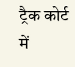ट्रैक कोर्ट में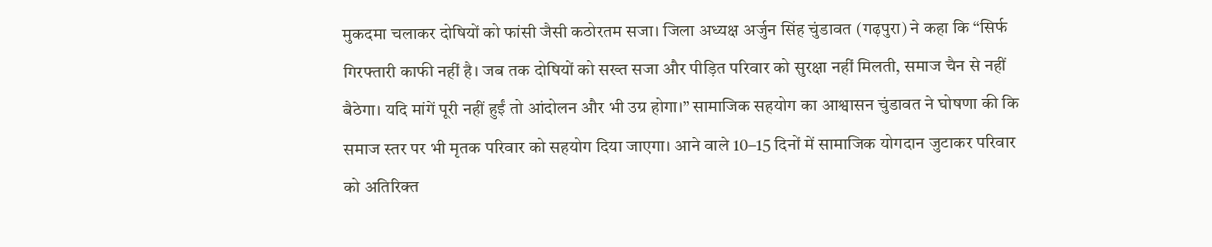मुकदमा चलाकर दोषियों को फांसी जैसी कठोरतम सजा। जिला अध्यक्ष अर्जुन सिंह चुंडावत (गढ़पुरा) ने कहा कि “सिर्फ गिरफ्तारी काफी नहीं है। जब तक दोषियों को सख्त सजा और पीड़ित परिवार को सुरक्षा नहीं मिलती, समाज चैन से नहीं बैठेगा। यदि मांगें पूरी नहीं हुईं तो आंदोलन और भी उग्र होगा।” सामाजिक सहयोग का आश्वासन चुंडावत ने घोषणा की कि समाज स्तर पर भी मृतक परिवार को सहयोग दिया जाएगा। आने वाले 10–15 दिनों में सामाजिक योगदान जुटाकर परिवार को अतिरिक्त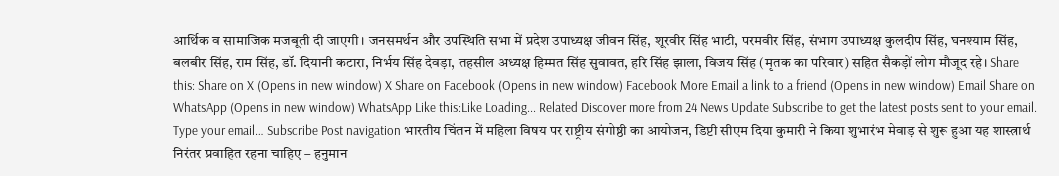आर्थिक व सामाजिक मजबूती दी जाएगी। जनसमर्थन और उपस्थिति सभा में प्रदेश उपाध्यक्ष जीवन सिंह, शूरवीर सिंह भाटी, परमवीर सिंह, संभाग उपाध्यक्ष कुलदीप सिंह, घनश्याम सिंह, बलबीर सिंह, राम सिंह, डॉ. दियानी कटारा, निर्भय सिंह देवड़ा, तहसील अध्यक्ष हिम्मत सिंह सुवावत, हरि सिंह झाला, विजय सिंह (मृतक का परिवार) सहित सैकड़ों लोग मौजूद रहे। Share this: Share on X (Opens in new window) X Share on Facebook (Opens in new window) Facebook More Email a link to a friend (Opens in new window) Email Share on WhatsApp (Opens in new window) WhatsApp Like this:Like Loading... Related Discover more from 24 News Update Subscribe to get the latest posts sent to your email. Type your email… Subscribe Post navigation भारतीय चिंतन में महिला विषय पर राष्ट्रीय संगोष्ठी का आयोजन, डिप्टी सीएम दिया कुमारी ने किया शुभारंभ मेवाड़ से शुरू हुआ यह शास्त्रार्थ निरंतर प्रवाहित रहना चाहिए – हनुमान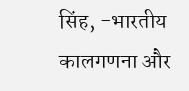सिंह, -भारतीय कालगणना और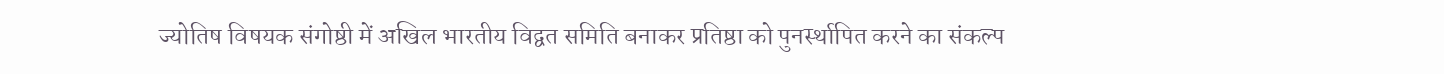ज्योतिष विषयक संगोष्ठी में अखिल भारतीय विद्वत समिति बनाकर प्रतिष्ठा को पुनर्स्थापित करने का संकल्प